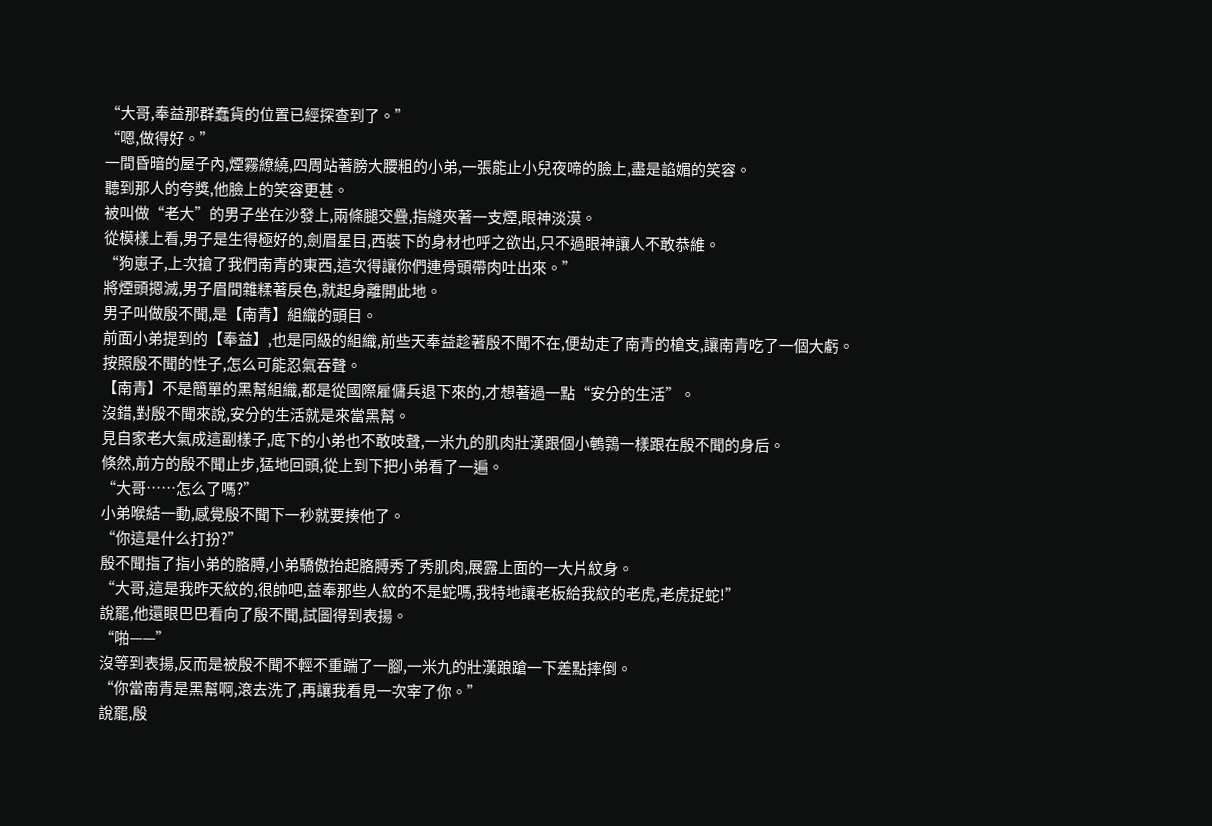“大哥,奉益那群蠢貨的位置已經探查到了。”
“嗯,做得好。”
一間昏暗的屋子內,煙霧繚繞,四周站著膀大腰粗的小弟,一張能止小兒夜啼的臉上,盡是諂媚的笑容。
聽到那人的夸獎,他臉上的笑容更甚。
被叫做“老大”的男子坐在沙發上,兩條腿交疊,指縫夾著一支煙,眼神淡漠。
從模樣上看,男子是生得極好的,劍眉星目,西裝下的身材也呼之欲出,只不過眼神讓人不敢恭維。
“狗崽子,上次搶了我們南青的東西,這次得讓你們連骨頭帶肉吐出來。”
將煙頭摁滅,男子眉間雜糅著戾色,就起身離開此地。
男子叫做殷不聞,是【南青】組織的頭目。
前面小弟提到的【奉益】,也是同級的組織,前些天奉益趁著殷不聞不在,便劫走了南青的槍支,讓南青吃了一個大虧。
按照殷不聞的性子,怎么可能忍氣吞聲。
【南青】不是簡單的黑幫組織,都是從國際雇傭兵退下來的,才想著過一點“安分的生活”。
沒錯,對殷不聞來說,安分的生活就是來當黑幫。
見自家老大氣成這副樣子,底下的小弟也不敢吱聲,一米九的肌肉壯漢跟個小鵪鶉一樣跟在殷不聞的身后。
倏然,前方的殷不聞止步,猛地回頭,從上到下把小弟看了一遍。
“大哥……怎么了嗎?”
小弟喉結一動,感覺殷不聞下一秒就要揍他了。
“你這是什么打扮?”
殷不聞指了指小弟的胳膊,小弟驕傲抬起胳膊秀了秀肌肉,展露上面的一大片紋身。
“大哥,這是我昨天紋的,很帥吧,益奉那些人紋的不是蛇嗎,我特地讓老板給我紋的老虎,老虎捉蛇!”
說罷,他還眼巴巴看向了殷不聞,試圖得到表揚。
“啪——”
沒等到表揚,反而是被殷不聞不輕不重踹了一腳,一米九的壯漢踉蹌一下差點摔倒。
“你當南青是黑幫啊,滾去洗了,再讓我看見一次宰了你。”
說罷,殷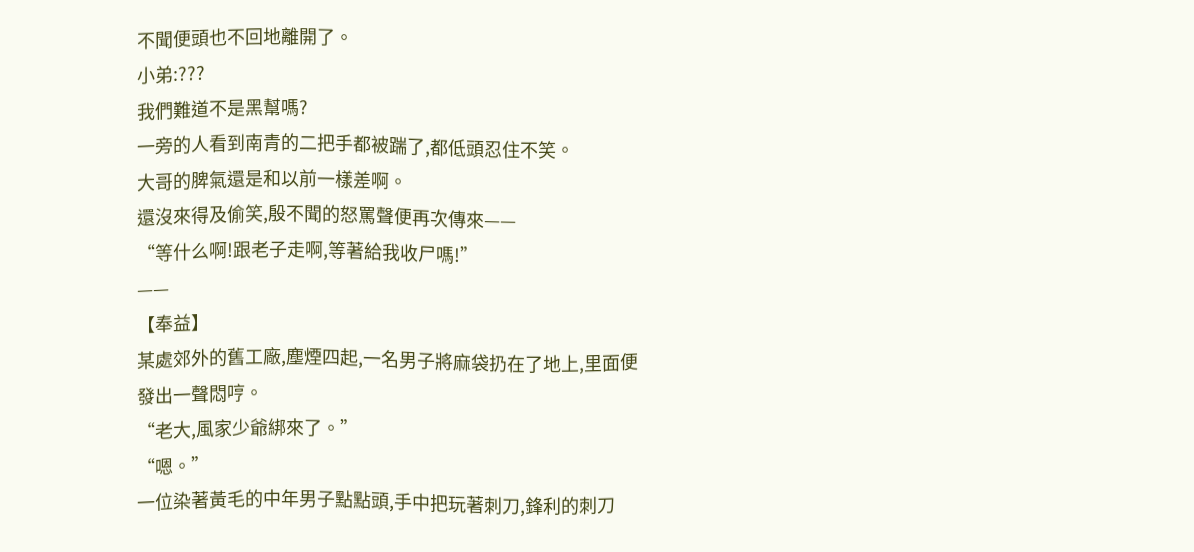不聞便頭也不回地離開了。
小弟:???
我們難道不是黑幫嗎?
一旁的人看到南青的二把手都被踹了,都低頭忍住不笑。
大哥的脾氣還是和以前一樣差啊。
還沒來得及偷笑,殷不聞的怒罵聲便再次傳來——
“等什么啊!跟老子走啊,等著給我收尸嗎!”
——
【奉益】
某處郊外的舊工廠,塵煙四起,一名男子將麻袋扔在了地上,里面便發出一聲悶哼。
“老大,風家少爺綁來了。”
“嗯。”
一位染著黃毛的中年男子點點頭,手中把玩著刺刀,鋒利的刺刀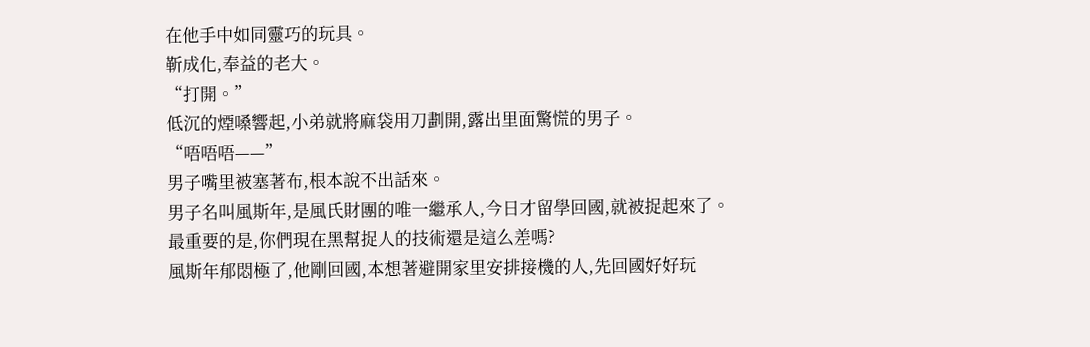在他手中如同靈巧的玩具。
靳成化,奉益的老大。
“打開。”
低沉的煙嗓響起,小弟就將麻袋用刀劃開,露出里面驚慌的男子。
“唔唔唔——”
男子嘴里被塞著布,根本說不出話來。
男子名叫風斯年,是風氏財團的唯一繼承人,今日才留學回國,就被捉起來了。
最重要的是,你們現在黑幫捉人的技術還是這么差嗎?
風斯年郁悶極了,他剛回國,本想著避開家里安排接機的人,先回國好好玩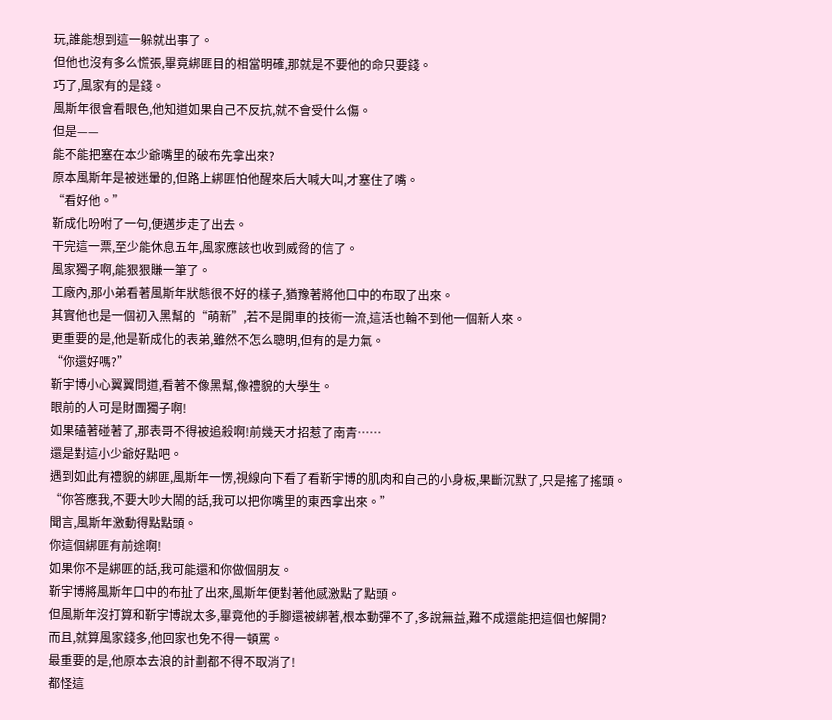玩,誰能想到這一躲就出事了。
但他也沒有多么慌張,畢竟綁匪目的相當明確,那就是不要他的命只要錢。
巧了,風家有的是錢。
風斯年很會看眼色,他知道如果自己不反抗,就不會受什么傷。
但是——
能不能把塞在本少爺嘴里的破布先拿出來?
原本風斯年是被迷暈的,但路上綁匪怕他醒來后大喊大叫,才塞住了嘴。
“看好他。”
靳成化吩咐了一句,便邁步走了出去。
干完這一票,至少能休息五年,風家應該也收到威脅的信了。
風家獨子啊,能狠狠賺一筆了。
工廠內,那小弟看著風斯年狀態很不好的樣子,猶豫著將他口中的布取了出來。
其實他也是一個初入黑幫的“萌新”,若不是開車的技術一流,這活也輪不到他一個新人來。
更重要的是,他是靳成化的表弟,雖然不怎么聰明,但有的是力氣。
“你還好嗎?”
靳宇博小心翼翼問道,看著不像黑幫,像禮貌的大學生。
眼前的人可是財團獨子啊!
如果磕著碰著了,那表哥不得被追殺啊!前幾天才招惹了南青……
還是對這小少爺好點吧。
遇到如此有禮貌的綁匪,風斯年一愣,視線向下看了看靳宇博的肌肉和自己的小身板,果斷沉默了,只是搖了搖頭。
“你答應我,不要大吵大鬧的話,我可以把你嘴里的東西拿出來。”
聞言,風斯年激動得點點頭。
你這個綁匪有前途啊!
如果你不是綁匪的話,我可能還和你做個朋友。
靳宇博將風斯年口中的布扯了出來,風斯年便對著他感激點了點頭。
但風斯年沒打算和靳宇博說太多,畢竟他的手腳還被綁著,根本動彈不了,多說無益,難不成還能把這個也解開?
而且,就算風家錢多,他回家也免不得一頓罵。
最重要的是,他原本去浪的計劃都不得不取消了!
都怪這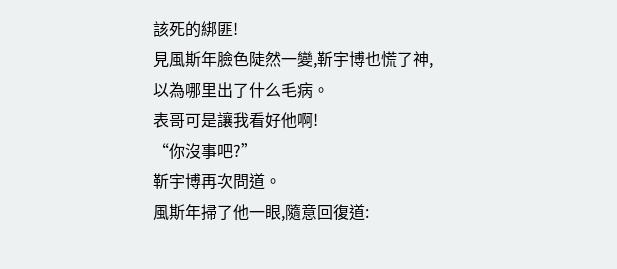該死的綁匪!
見風斯年臉色陡然一變,靳宇博也慌了神,以為哪里出了什么毛病。
表哥可是讓我看好他啊!
“你沒事吧?”
靳宇博再次問道。
風斯年掃了他一眼,隨意回復道: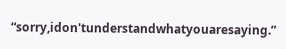“sorry,idon'tunderstandwhatyouaresaying.”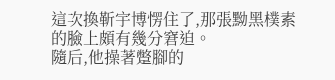這次換靳宇博愣住了,那張黝黑樸素的臉上頗有幾分窘迫。
隨后,他操著蹩腳的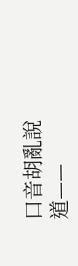口音胡亂說道——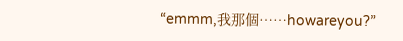“emmm,我那個……howareyou?”